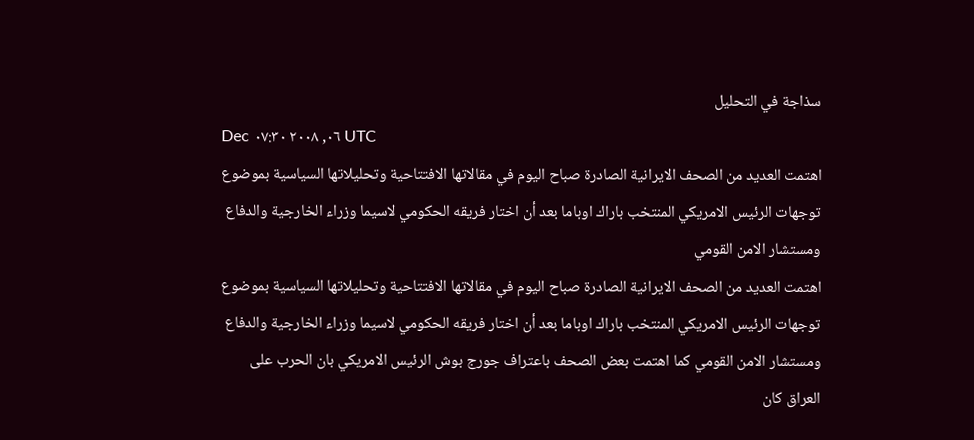سذاجة في التحليل
Dec ٠٦, ٢٠٠٨ ٠٧:٣٠ UTC
اهتمت العديد من الصحف الايرانية الصادرة صباح اليوم في مقالاتها الافتتاحية وتحليلاتها السياسية بموضوع توجهات الرئيس الامريكي المنتخب باراك اوباما بعد أن اختار فريقه الحكومي لاسيما وزراء الخارجية والدفاع ومستشار الامن القومي
اهتمت العديد من الصحف الايرانية الصادرة صباح اليوم في مقالاتها الافتتاحية وتحليلاتها السياسية بموضوع توجهات الرئيس الامريكي المنتخب باراك اوباما بعد أن اختار فريقه الحكومي لاسيما وزراء الخارجية والدفاع ومستشار الامن القومي كما اهتمت بعض الصحف باعتراف جورج بوش الرئيس الامريكي بان الحرب على العراق كان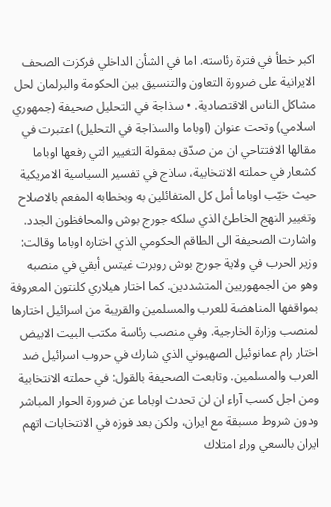اكبر خطأ في فترة رئاسته. اما في الشأن الداخلي فركزت الصحف الايرانية على ضرورة التعاون والتنسيق بين الحكومة والبرلمان لحل مشاكل الناس الاقتصادية. • سذاجة في التحليل صحيفة (جمهوري اسلامي) وتحت عنوان (اوباما والسذاجة في التحليل) اعتبرت في مقالها الافتتاحي ان من صدّق بمقولة التغيير التي رفعها اوباما كشعار في حملته الانتخابية، ساذج في تفسير السياسية الامريكية حيث خيّب اوباما أمل كل المتفائلين به وبخطابه المفعم بالاصلاح وتغيير النهج الخاطئ الذي سلكه جورج بوش والمحافظون الجدد. واشارت الصحيفة الى الطاقم الحكومي الذي اختاره اوباما وقالت: وزير الحرب في ولاية جورج بوش روبرت غيتس أبقي في منصبه وهو من الجمهوريين المتشددين. كما اختار هيلاري كلنتون المعروفة بمواقفها المناهضة للعرب والمسلمين والقريبة من اسرائيل اختارها لمنصب وزارة الخارجية. وفي منصب رئاسة مكتب البيت الابيض اختار رام عمانوئيل الصهيوني الذي شارك في حروب اسرائيل ضد العرب والمسلمين. وتابعت الصحيفة بالقول: في حملته الانتخابية ومن اجل كسب آراء ان لن تحدث اوباما عن ضرورة الحوار المباشر ودون شروط مسبقة مع ايران، ولكن بعد فوزه في الانتخابات اتهم ايران بالسعي وراء امتلاك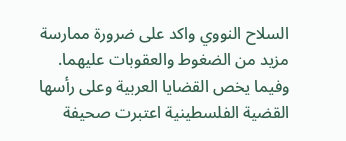السلاح النووي واكد على ضرورة ممارسة مزيد من الضغوط والعقوبات عليهما. وفيما يخص القضايا العربية وعلى رأسها القضية الفلسطينية اعتبرت صحيفة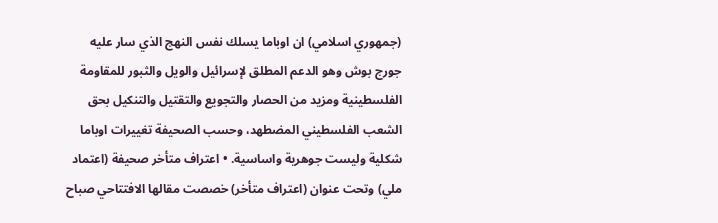(جمهوري اسلامي) ان اوباما يسلك نفس النهج الذي سار عليه جورج بوش وهو الدعم المطلق لإسرائيل والويل والثبور للمقاومة الفلسطينية ومزيد من الحصار والتجويع والتقتيل والتنكيل بحق الشعب الفلسطيني المضطهد، وحسب الصحيفة تغييرات اوباما شكلية وليست جوهرية واساسية. • اعتراف متأخر صحيفة (اعتماد ملي) وتحت عنوان (اعتراف متأخر) خصصت مقالها الافتتاحي صباح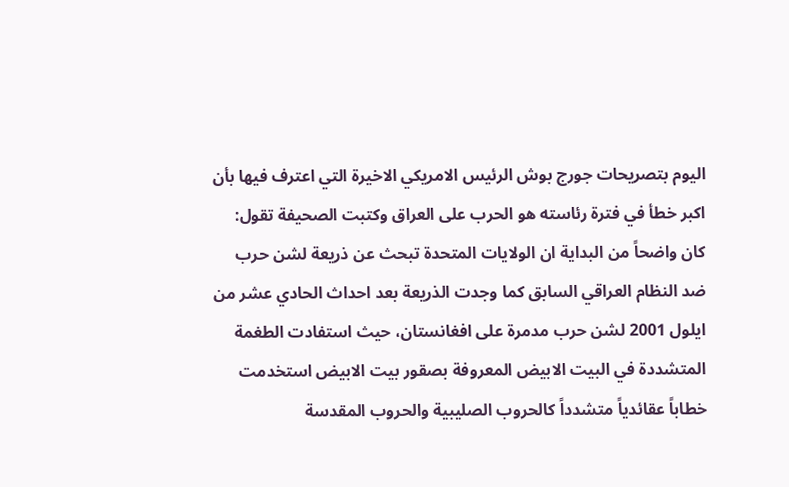اليوم بتصريحات جورج بوش الرئيس الامريكي الاخيرة التي اعترف فيها بأن اكبر خطأ في فترة رئاسته هو الحرب على العراق وكتبت الصحيفة تقول: كان واضحاً من البداية ان الولايات المتحدة تبحث عن ذريعة لشن حرب ضد النظام العراقي السابق كما وجدت الذريعة بعد احداث الحادي عشر من ايلول 2001 لشن حرب مدمرة على افغانستان، حيث استفادت الطغمة المتشددة في البيت الابيض المعروفة بصقور بيت الابيض استخدمت خطاباً عقائدياً متشدداً كالحروب الصليبية والحروب المقدسة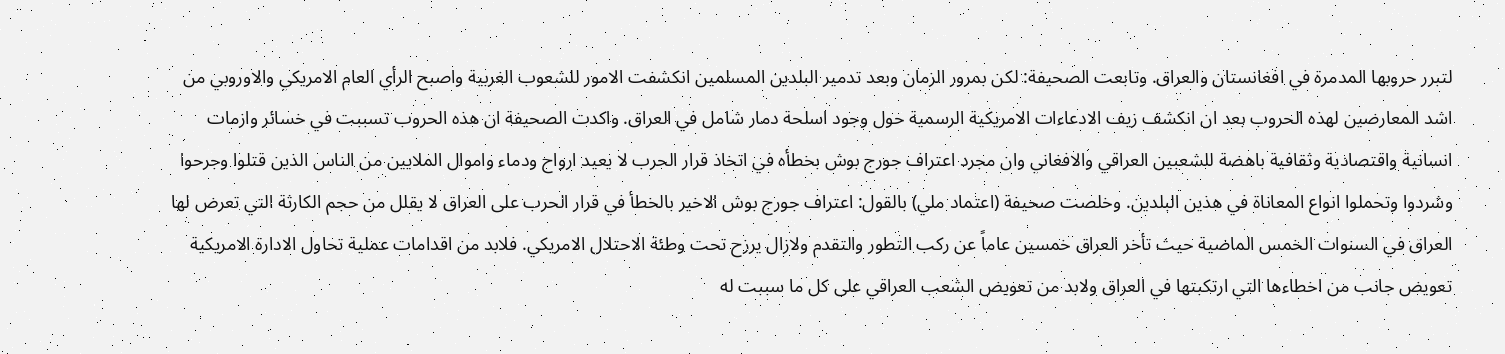لتبرر حروبها المدمرة في افغانستان والعراق. وتابعت الصحيفة: لكن بمرور الزمان وبعد تدمير البلدين المسلمين انكشفت الامور للشعوب الغربية واصبح الرأي العام الامريكي والاوروبي من اشد المعارضين لهذه الحروب بعد ان انكشف زيف الادعاءات الامريكية الرسمية حول وجود اسلحة دمار شامل في العراق. واكدت الصحيفة ان هذه الحروب تسببت في خسائر وازمات انسانية واقتصادية وثقافية باهضة للشعبين العراقي والافغاني وان مجرد اعتراف جورج بوش بخطأه في اتخاذ قرار الحرب لا يعيد ارواح ودماء واموال الملايين من الناس الذين قتلوا وجرحوا وشردوا وتحملوا انواع المعاناة في هذين البلدين. وخلصت صحيفة (اعتماد ملي) بالقول: اعتراف جورج بوش الاخير بالخطأ في قرار الحرب على العراق لا يقلل من حجم الكارثة التي تعرض لها العراق في السنوات الخمس الماضية حيث تأخر العراق خمسين عاماً عن ركب التطور والتقدم ولازال يرزح تحت وطئة الاحتلال الامريكي. فلابد من اقدامات عملية تحاول الادارة الامريكية تعويض جانب من اخطاءها التي ارتكبتها في العراق ولابد من تعويض الشعب العراقي على كل ما سببت له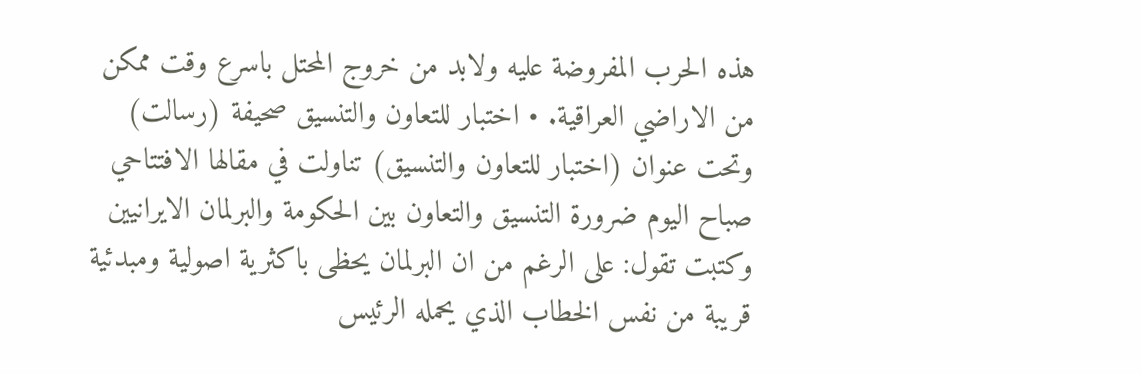هذه الحرب المفروضة عليه ولابد من خروج المحتل باسرع وقت ممكن من الاراضي العراقية. • اختبار للتعاون والتنسيق صحيفة (رسالت) وتحت عنوان (اختبار للتعاون والتنسيق) تناولت في مقالها الافتتاحي صباح اليوم ضرورة التنسيق والتعاون بين الحكومة والبرلمان الايرانيين وكتبت تقول: على الرغم من ان البرلمان يحظى باكثرية اصولية ومبدئية قريبة من نفس الخطاب الذي يحمله الرئيس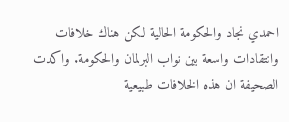احمدي نجاد والحكومة الحالية لكن هناك خلافات وانتقادات واسعة بين نواب البرلمان والحكومة. واكدت الصحيفة ان هذه الخلافات طبيعية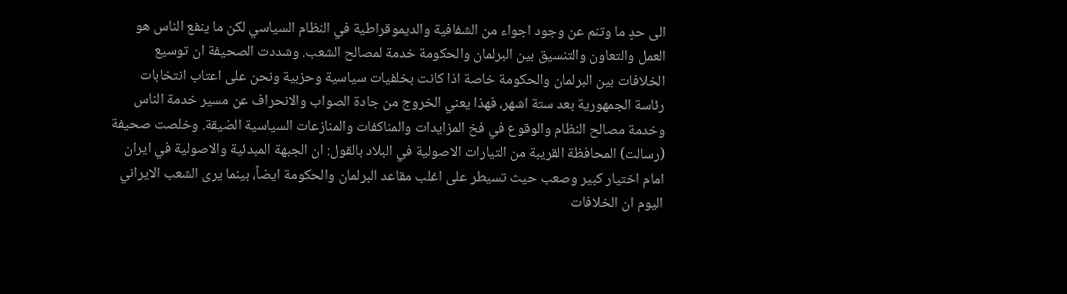الى حدٍ ما وتنم عن وجود اجواء من الشفافية والديموقراطية في النظام السياسي لكن ما ينفع الناس هو العمل والتعاون والتنسيق بين البرلمان والحكومة خدمة لمصالح الشعب. وشددت الصحيفة ان توسيع الخلافات بين البرلمان والحكومة خاصة اذا كانت بخلفيات سياسية وحزبية ونحن على اعتاب انتخابات رئاسة الجمهورية بعد ستة اشهر، فهذا يعني الخروج من جادة الصواب والانحراف عن مسير خدمة الناس وخدمة مصالح النظام والوقوع في فخ المزايدات والمناكفات والمنازعات السياسية الضيقة. وخلصت صحيفة (رسالت) المحافظة القريبة من التيارات الاصولية في البلاد بالقول: ان الجبهة المبدئية والاصولية في ايران امام اختيار كبير وصعب حيث تسيطر على اغلب مقاعد البرلمان والحكومة ايضاً، بينما يرى الشعب الايراني اليوم ان الخلافات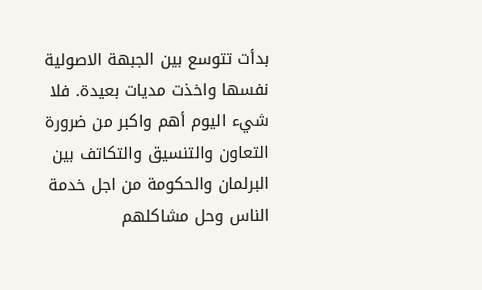بدأت تتوسع بين الجبهة الاصولية نفسها واخذت مديات بعيدة. فلا شيء اليوم أهم واكبر من ضرورة التعاون والتنسيق والتكاتف بين البرلمان والحكومة من اجل خدمة الناس وحل مشاكلهم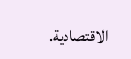الاقتصادية.